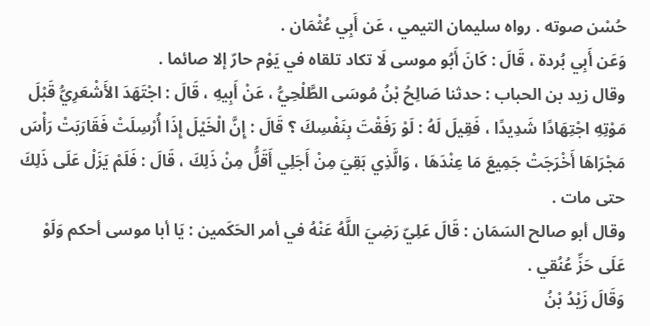حُسْن صوته . رواه سليمان التيمي ، عَن أَبِي عُثْمَان .
وَعَن أَبِي بُردة ، قَالَ : كَانَ أَبُو موسى لَا تكاد تلقاه في يَوْم حارّ إلا صائما .
وقال زيد بن الحباب : حدثنا صَالِحُ بْنُ مُوسَى الطَّلْحِيُّ ، عَنْ أَبِيهِ ، قَالَ : اجْتَهَدَ الأَشْعَرِيُّ قَبْلَ مَوْتِهِ اجْتِهَادًا شَدِيدًا ، فَقِيلَ لَهُ : لَوْ رَفَقْتَ بِنَفْسِكَ ؟ قَالَ : إِنَّ الْخَيْلَ إِذَا أُرْسِلَتْ فَقَارَبَتْ رَأْسَ مَجْرَاهَا أَخْرَجَتْ جَمِيعَ مَا عِنْدَهَا ، وَالَّذِي بَقِيَ مِنْ أَجَلِي أَقَلُّ مِنْ ذَلِكَ ، قَالَ : فَلَمْ يَزَلْ عَلَى ذَلِكَ حتى مات .
وقال أبو صالح السَمَان : قَالَ عَلِيّ رَضِيَ اللَّهُ عَنْهُ في أمر الحَكَمين : يَا أبا موسى أحكم وَلَوْ عَلَى حَزِّ عُنُقي .
وَقَالَ زَيْدُ بْنُ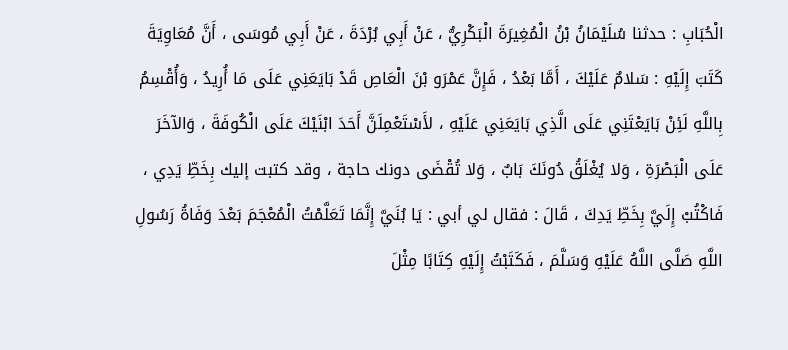الْحُبَابِ : حدثنا سُلَيْمَانُ بْنُ الْمُغِيرَةَ الْبَكْرِيُّ ، عَنْ أَبِي بُرْدَةَ ، عَنْ أَبِي مُوسَى ، أَنَّ مُعَاوِيَةَ كَتَبَ إِلَيْهِ : سَلامٌ عَلَيْكَ ، أَمَّا بَعْدُ ، فَإِنَّ عَمْرَو بْنَ الْعَاصِ قَدْ بَايَعَنِي عَلَى مَا أُرِيدُ ، وَأُقْسِمُ بِاللَّهِ لَئِنْ بَايَعْتَنِي عَلَى الَّذِي بَايَعَنِي عَلَيْهِ ، لأَسْتَعْمِلَنَّ أَحَدَ ابْنَيْكَ عَلَى الْكُوفَةَ ، وَالآخَرَ عَلَى الْبَصْرَةِ ، وَلا يُغْلَقُ دُونَكَ بَابٌ ، وَلا تُقْضَى دونك حاجة ، وقد كتبت إليك بِخَطِّ يَدِي ، فَاكْتُبْ إِلَيَّ بِخَطِّ يَدِكَ ، قَالَ : فقال لي أبي : يَا بُنَيَّ إِنَّمَا تَعَلَّمْتُ الْمُعْجَمَ بَعْدَ وَفَاةُ رَسُولِ اللَّهِ صَلَّى اللَّهُ عَلَيْهِ وَسَلَّمَ ، فَكَتَبْتُ إِلَيْهِ كِتَابًا مِثْلَ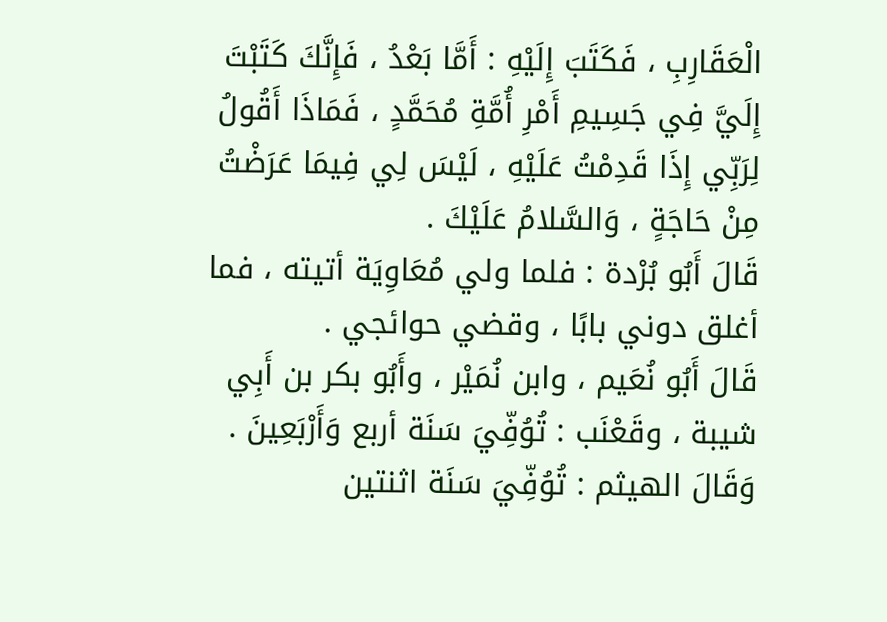الْعَقَارِبِ ، فَكَتَبَ إِلَيْهِ : أَمَّا بَعْدُ ، فَإِنَّكَ كَتَبْتَ إِلَيَّ فِي جَسِيمِ أَمْرِ أُمَّةِ مُحَمَّدٍ ، فَمَاذَا أَقُولُ لِرَبِّي إِذَا قَدِمْتُ عَلَيْهِ ، لَيْسَ لِي فِيمَا عَرَضْتُ مِنْ حَاجَةٍ ، وَالسَّلامُ عَلَيْكَ .
قَالَ أَبُو بُرْدة : فلما ولي مُعَاوِيَة أتيته ، فما أغلق دوني بابًا ، وقضي حوائجي .
قَالَ أَبُو نُعَيم ، وابن نُمَيْر ، وأَبُو بكر بن أَبِي شيبة ، وقَعْنَب : تُوُفِّيَ سَنَة أربع وَأَرْبَعِينَ .
وَقَالَ الهيثم : تُوُفِّيَ سَنَة اثنتين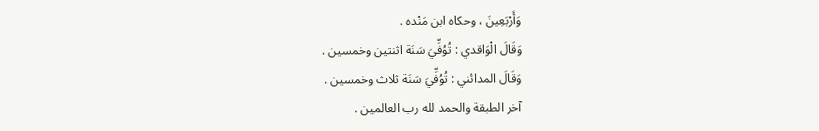وَأَرْبَعِينَ ، وحكاه ابن مَنْده .
وَقَالَ الْوَاقدي : تُوُفِّيَ سَنَة اثنتين وخمسين .
وَقَالَ المدائني : تُوُفِّيَ سَنَة ثلاث وخمسين .
آخر الطبقة والحمد لله رب العالمين .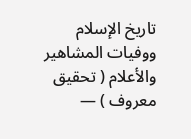تاريخ الإسلام ووفيات المشاهير والأعلام ( تحقيق معروف ) —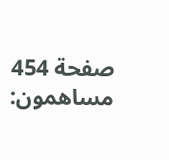صفحة 454
مساهمون: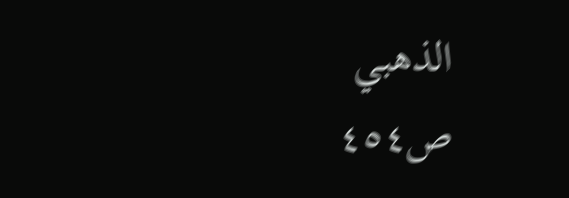الذهبي
ص٤٥٤